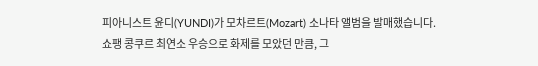피아니스트 윤디(YUNDI)가 모차르트(Mozart) 소나타 앨범을 발매했습니다. 쇼팽 콩쿠르 최연소 우승으로 화제를 모았던 만큼, 그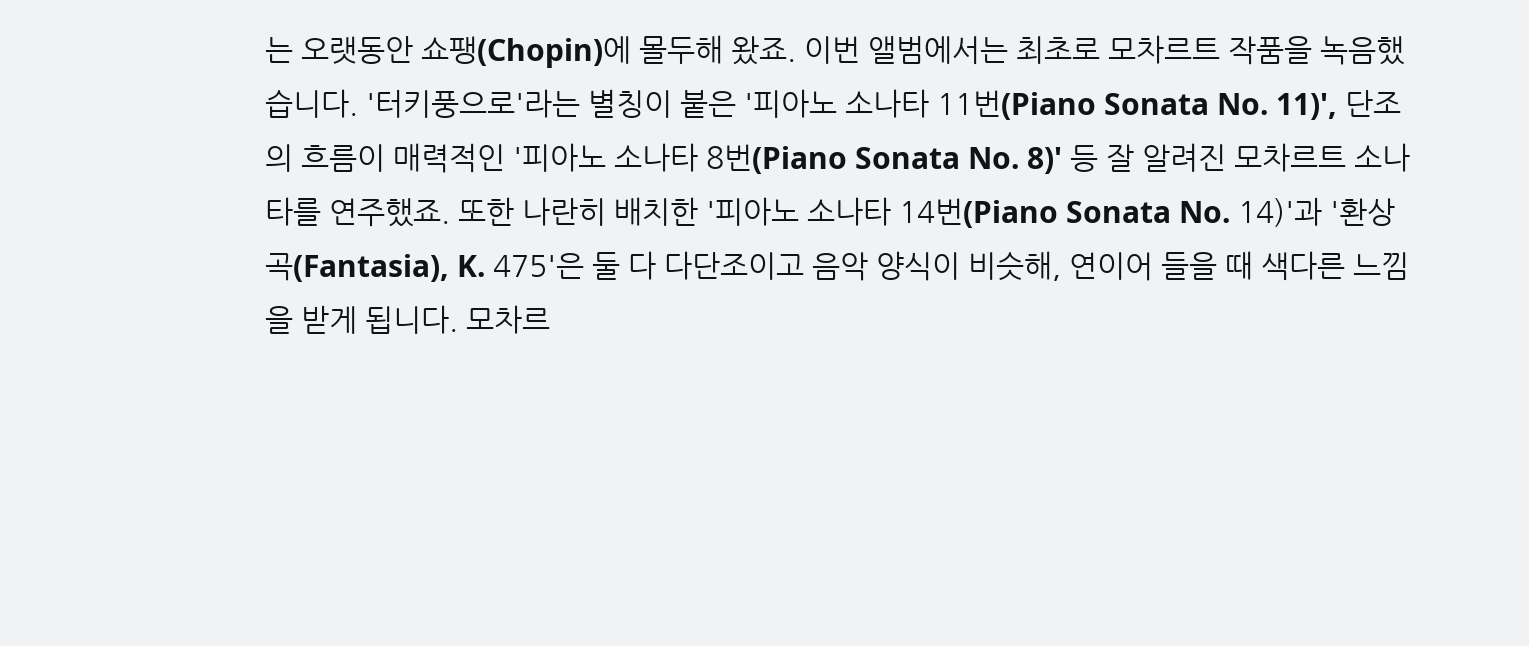는 오랫동안 쇼팽(Chopin)에 몰두해 왔죠. 이번 앨범에서는 최초로 모차르트 작품을 녹음했습니다. '터키풍으로'라는 별칭이 붙은 '피아노 소나타 11번(Piano Sonata No. 11)', 단조의 흐름이 매력적인 '피아노 소나타 8번(Piano Sonata No. 8)' 등 잘 알려진 모차르트 소나타를 연주했죠. 또한 나란히 배치한 '피아노 소나타 14번(Piano Sonata No. 14)'과 '환상곡(Fantasia), K. 475'은 둘 다 다단조이고 음악 양식이 비슷해, 연이어 들을 때 색다른 느낌을 받게 됩니다. 모차르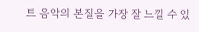트 음악의 본질을 가장 잘 느낄 수 있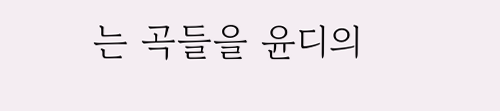는 곡들을 윤디의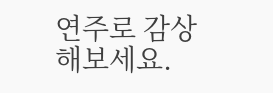연주로 감상해보세요.